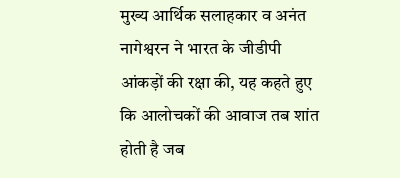मुख्य आर्थिक सलाहकार व अनंत नागेश्वरन ने भारत के जीडीपी आंकड़ों की रक्षा की, यह कहते हुए कि आलोचकों की आवाज तब शांत होती है जब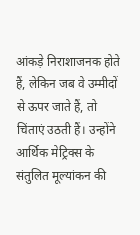आंकड़े निराशाजनक होते हैं, लेकिन जब वे उम्मीदों से ऊपर जाते हैं, तो चिंताएं उठती हैं। उन्होंने आर्थिक मेट्रिक्स के संतुलित मूल्यांकन की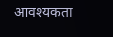आवश्यकता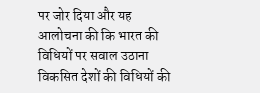पर जोर दिया और यह आलोचना की कि भारत की विधियों पर सवाल उठाना विकसित देशों की विधियों की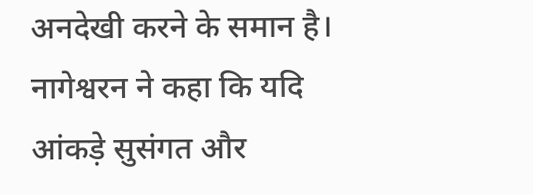अनदेखी करने के समान है। नागेश्वरन ने कहा कि यदि आंकड़े सुसंगत और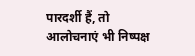पारदर्शी हैं, तो आलोचनाएं भी निष्पक्ष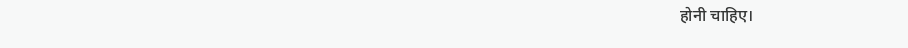होनी चाहिए।